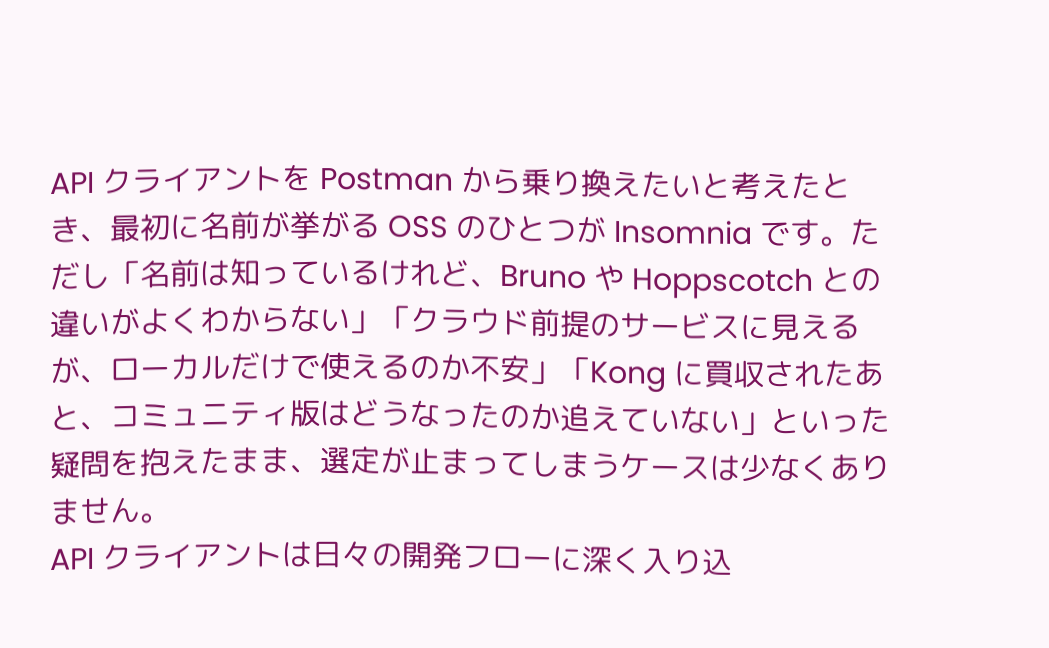API クライアントを Postman から乗り換えたいと考えたとき、最初に名前が挙がる OSS のひとつが Insomnia です。ただし「名前は知っているけれど、Bruno や Hoppscotch との違いがよくわからない」「クラウド前提のサービスに見えるが、ローカルだけで使えるのか不安」「Kong に買収されたあと、コミュニティ版はどうなったのか追えていない」といった疑問を抱えたまま、選定が止まってしまうケースは少なくありません。
API クライアントは日々の開発フローに深く入り込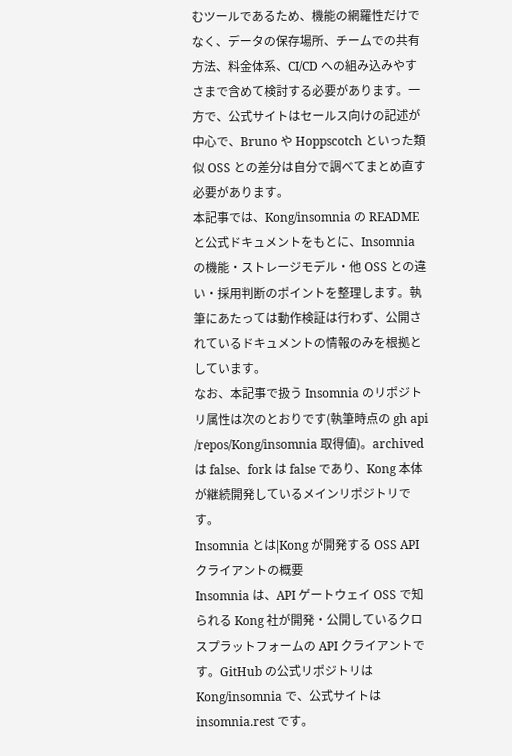むツールであるため、機能の網羅性だけでなく、データの保存場所、チームでの共有方法、料金体系、CI/CD への組み込みやすさまで含めて検討する必要があります。一方で、公式サイトはセールス向けの記述が中心で、Bruno や Hoppscotch といった類似 OSS との差分は自分で調べてまとめ直す必要があります。
本記事では、Kong/insomnia の README と公式ドキュメントをもとに、Insomnia の機能・ストレージモデル・他 OSS との違い・採用判断のポイントを整理します。執筆にあたっては動作検証は行わず、公開されているドキュメントの情報のみを根拠としています。
なお、本記事で扱う Insomnia のリポジトリ属性は次のとおりです(執筆時点の gh api /repos/Kong/insomnia 取得値)。archived は false、fork は false であり、Kong 本体が継続開発しているメインリポジトリです。
Insomnia とは|Kong が開発する OSS API クライアントの概要
Insomnia は、API ゲートウェイ OSS で知られる Kong 社が開発・公開しているクロスプラットフォームの API クライアントです。GitHub の公式リポジトリは Kong/insomnia で、公式サイトは insomnia.rest です。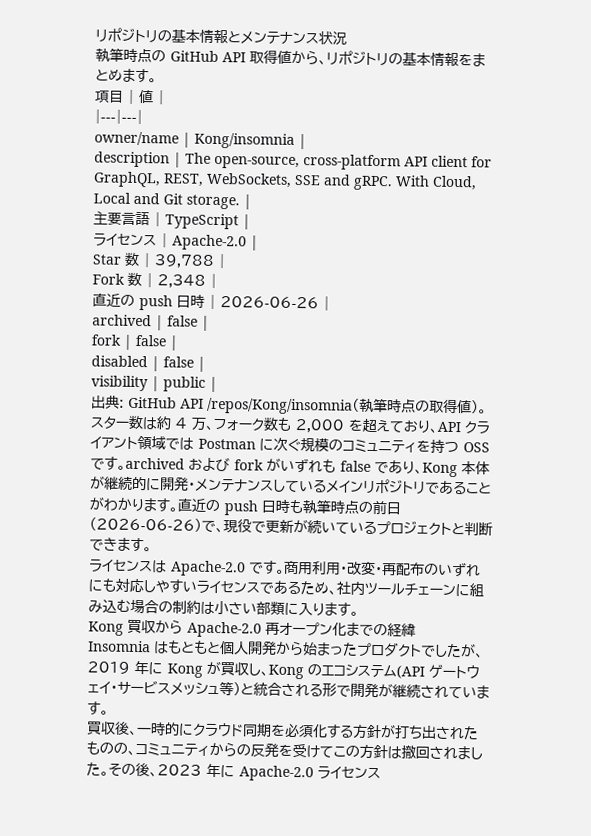リポジトリの基本情報とメンテナンス状況
執筆時点の GitHub API 取得値から、リポジトリの基本情報をまとめます。
項目 | 値 |
|---|---|
owner/name | Kong/insomnia |
description | The open-source, cross-platform API client for GraphQL, REST, WebSockets, SSE and gRPC. With Cloud, Local and Git storage. |
主要言語 | TypeScript |
ライセンス | Apache-2.0 |
Star 数 | 39,788 |
Fork 数 | 2,348 |
直近の push 日時 | 2026-06-26 |
archived | false |
fork | false |
disabled | false |
visibility | public |
出典: GitHub API /repos/Kong/insomnia(執筆時点の取得値)。
スター数は約 4 万、フォーク数も 2,000 を超えており、API クライアント領域では Postman に次ぐ規模のコミュニティを持つ OSS です。archived および fork がいずれも false であり、Kong 本体が継続的に開発・メンテナンスしているメインリポジトリであることがわかります。直近の push 日時も執筆時点の前日(2026-06-26)で、現役で更新が続いているプロジェクトと判断できます。
ライセンスは Apache-2.0 です。商用利用・改変・再配布のいずれにも対応しやすいライセンスであるため、社内ツールチェーンに組み込む場合の制約は小さい部類に入ります。
Kong 買収から Apache-2.0 再オープン化までの経緯
Insomnia はもともと個人開発から始まったプロダクトでしたが、2019 年に Kong が買収し、Kong のエコシステム(API ゲートウェイ・サービスメッシュ等)と統合される形で開発が継続されています。
買収後、一時的にクラウド同期を必須化する方針が打ち出されたものの、コミュニティからの反発を受けてこの方針は撤回されました。その後、2023 年に Apache-2.0 ライセンス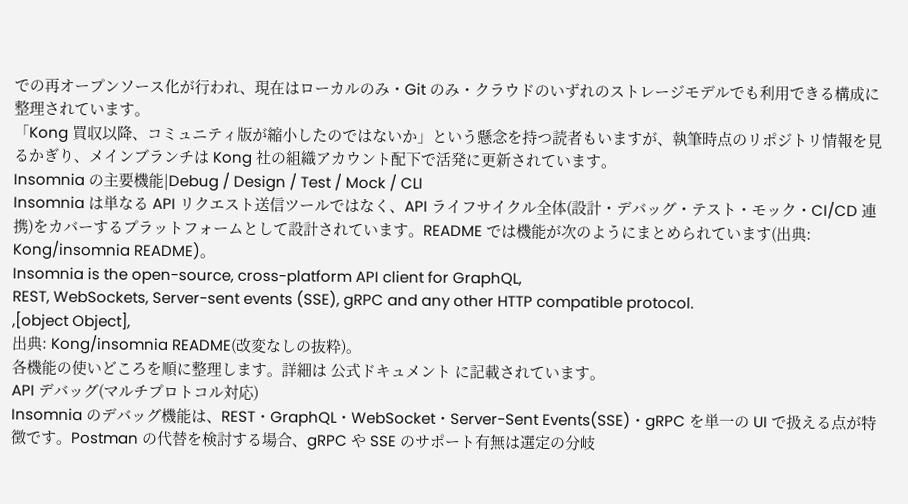での再オープンソース化が行われ、現在はローカルのみ・Git のみ・クラウドのいずれのストレージモデルでも利用できる構成に整理されています。
「Kong 買収以降、コミュニティ版が縮小したのではないか」という懸念を持つ読者もいますが、執筆時点のリポジトリ情報を見るかぎり、メインブランチは Kong 社の組織アカウント配下で活発に更新されています。
Insomnia の主要機能|Debug / Design / Test / Mock / CLI
Insomnia は単なる API リクエスト送信ツールではなく、API ライフサイクル全体(設計・デバッグ・テスト・モック・CI/CD 連携)をカバーするプラットフォームとして設計されています。README では機能が次のようにまとめられています(出典: Kong/insomnia README)。
Insomnia is the open-source, cross-platform API client for GraphQL,
REST, WebSockets, Server-sent events (SSE), gRPC and any other HTTP compatible protocol.
,[object Object],
出典: Kong/insomnia README(改変なしの抜粋)。
各機能の使いどころを順に整理します。詳細は 公式ドキュメント に記載されています。
API デバッグ(マルチプロトコル対応)
Insomnia のデバッグ機能は、REST・GraphQL・WebSocket・Server-Sent Events(SSE)・gRPC を単一の UI で扱える点が特徴です。Postman の代替を検討する場合、gRPC や SSE のサポート有無は選定の分岐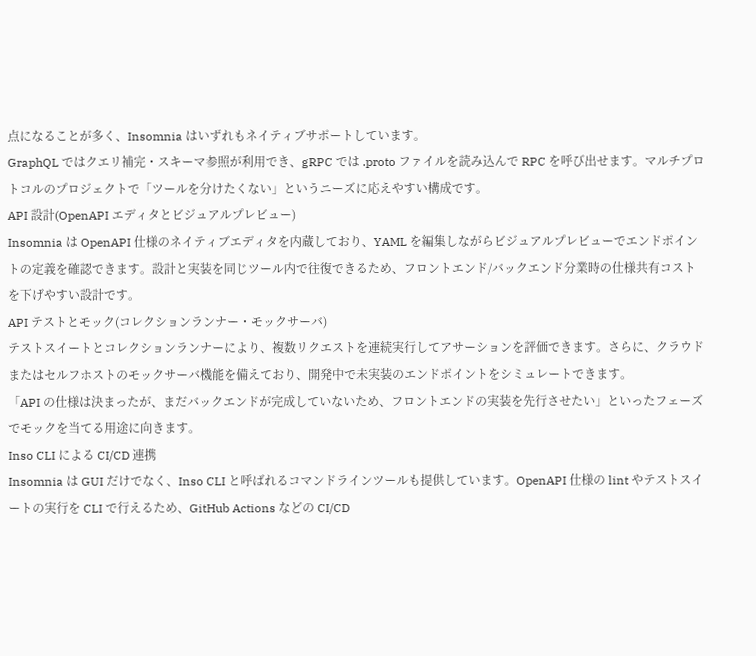点になることが多く、Insomnia はいずれもネイティブサポートしています。
GraphQL ではクエリ補完・スキーマ参照が利用でき、gRPC では .proto ファイルを読み込んで RPC を呼び出せます。マルチプロトコルのプロジェクトで「ツールを分けたくない」というニーズに応えやすい構成です。
API 設計(OpenAPI エディタとビジュアルプレビュー)
Insomnia は OpenAPI 仕様のネイティブエディタを内蔵しており、YAML を編集しながらビジュアルプレビューでエンドポイントの定義を確認できます。設計と実装を同じツール内で往復できるため、フロントエンド/バックエンド分業時の仕様共有コストを下げやすい設計です。
API テストとモック(コレクションランナー・モックサーバ)
テストスイートとコレクションランナーにより、複数リクエストを連続実行してアサーションを評価できます。さらに、クラウドまたはセルフホストのモックサーバ機能を備えており、開発中で未実装のエンドポイントをシミュレートできます。
「API の仕様は決まったが、まだバックエンドが完成していないため、フロントエンドの実装を先行させたい」といったフェーズでモックを当てる用途に向きます。
Inso CLI による CI/CD 連携
Insomnia は GUI だけでなく、Inso CLI と呼ばれるコマンドラインツールも提供しています。OpenAPI 仕様の lint やテストスイートの実行を CLI で行えるため、GitHub Actions などの CI/CD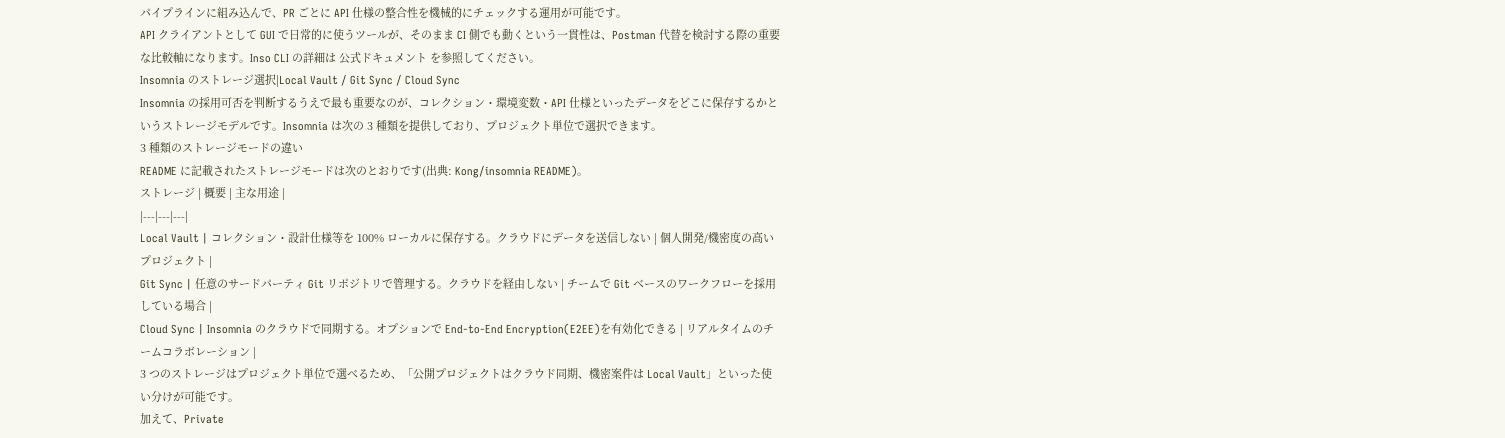パイプラインに組み込んで、PR ごとに API 仕様の整合性を機械的にチェックする運用が可能です。
API クライアントとして GUI で日常的に使うツールが、そのまま CI 側でも動くという一貫性は、Postman 代替を検討する際の重要な比較軸になります。Inso CLI の詳細は 公式ドキュメント を参照してください。
Insomnia のストレージ選択|Local Vault / Git Sync / Cloud Sync
Insomnia の採用可否を判断するうえで最も重要なのが、コレクション・環境変数・API 仕様といったデータをどこに保存するかというストレージモデルです。Insomnia は次の 3 種類を提供しており、プロジェクト単位で選択できます。
3 種類のストレージモードの違い
README に記載されたストレージモードは次のとおりです(出典: Kong/insomnia README)。
ストレージ | 概要 | 主な用途 |
|---|---|---|
Local Vault | コレクション・設計仕様等を 100% ローカルに保存する。クラウドにデータを送信しない | 個人開発/機密度の高いプロジェクト |
Git Sync | 任意のサードパーティ Git リポジトリで管理する。クラウドを経由しない | チームで Git ベースのワークフローを採用している場合 |
Cloud Sync | Insomnia のクラウドで同期する。オプションで End-to-End Encryption(E2EE)を有効化できる | リアルタイムのチームコラボレーション |
3 つのストレージはプロジェクト単位で選べるため、「公開プロジェクトはクラウド同期、機密案件は Local Vault」といった使い分けが可能です。
加えて、Private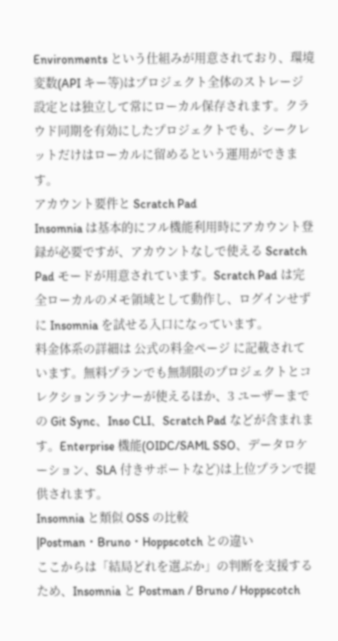Environments という仕組みが用意されており、環境変数(API キー等)はプロジェクト全体のストレージ設定とは独立して常にローカル保存されます。クラウド同期を有効にしたプロジェクトでも、シークレットだけはローカルに留めるという運用ができます。
アカウント要件と Scratch Pad
Insomnia は基本的にフル機能利用時にアカウント登録が必要ですが、アカウントなしで使える Scratch Pad モードが用意されています。Scratch Pad は完全ローカルのメモ領域として動作し、ログインせずに Insomnia を試せる入口になっています。
料金体系の詳細は 公式の料金ページ に記載されています。無料プランでも無制限のプロジェクトとコレクションランナーが使えるほか、3 ユーザーまでの Git Sync、Inso CLI、Scratch Pad などが含まれます。Enterprise 機能(OIDC/SAML SSO、データロケーション、SLA 付きサポートなど)は上位プランで提供されます。
Insomnia と類似 OSS の比較|Postman・Bruno・Hoppscotch との違い
ここからは「結局どれを選ぶか」の判断を支援するため、Insomnia と Postman / Bruno / Hoppscotch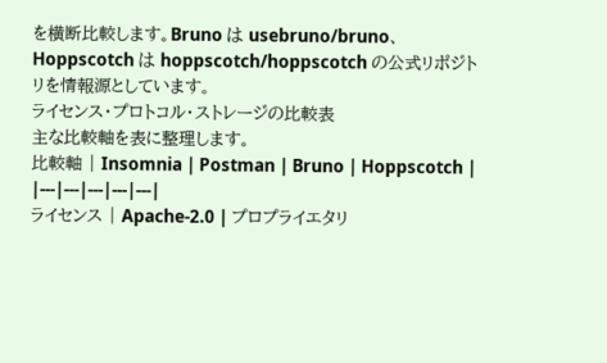を横断比較します。Bruno は usebruno/bruno、Hoppscotch は hoppscotch/hoppscotch の公式リポジトリを情報源としています。
ライセンス・プロトコル・ストレージの比較表
主な比較軸を表に整理します。
比較軸 | Insomnia | Postman | Bruno | Hoppscotch |
|---|---|---|---|---|
ライセンス | Apache-2.0 | プロプライエタリ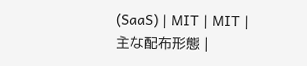(SaaS) | MIT | MIT |
主な配布形態 |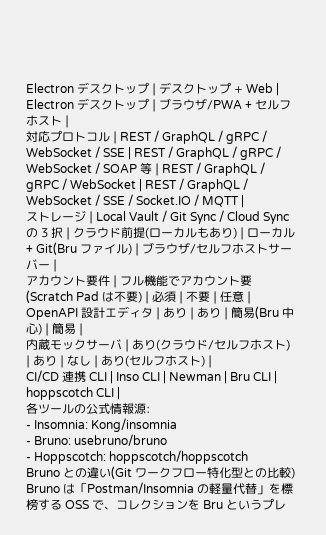Electron デスクトップ | デスクトップ + Web | Electron デスクトップ | ブラウザ/PWA + セルフホスト |
対応プロトコル | REST / GraphQL / gRPC / WebSocket / SSE | REST / GraphQL / gRPC / WebSocket / SOAP 等 | REST / GraphQL / gRPC / WebSocket | REST / GraphQL / WebSocket / SSE / Socket.IO / MQTT |
ストレージ | Local Vault / Git Sync / Cloud Sync の 3 択 | クラウド前提(ローカルもあり) | ローカル + Git(Bru ファイル) | ブラウザ/セルフホストサーバー |
アカウント要件 | フル機能でアカウント要(Scratch Pad は不要) | 必須 | 不要 | 任意 |
OpenAPI 設計エディタ | あり | あり | 簡易(Bru 中心) | 簡易 |
内蔵モックサーバ | あり(クラウド/セルフホスト) | あり | なし | あり(セルフホスト) |
CI/CD 連携 CLI | Inso CLI | Newman | Bru CLI | hoppscotch CLI |
各ツールの公式情報源:
- Insomnia: Kong/insomnia
- Bruno: usebruno/bruno
- Hoppscotch: hoppscotch/hoppscotch
Bruno との違い(Git ワークフロー特化型との比較)
Bruno は「Postman/Insomnia の軽量代替」を標榜する OSS で、コレクションを Bru というプレ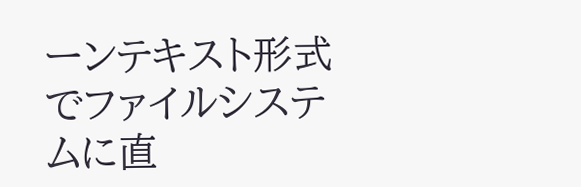ーンテキスト形式でファイルシステムに直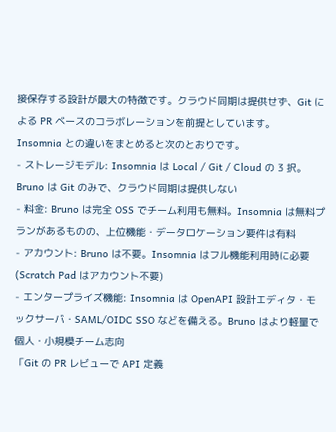接保存する設計が最大の特徴です。クラウド同期は提供せず、Git による PR ベースのコラボレーションを前提としています。
Insomnia との違いをまとめると次のとおりです。
- ストレージモデル: Insomnia は Local / Git / Cloud の 3 択。Bruno は Git のみで、クラウド同期は提供しない
- 料金: Bruno は完全 OSS でチーム利用も無料。Insomnia は無料プランがあるものの、上位機能・データロケーション要件は有料
- アカウント: Bruno は不要。Insomnia はフル機能利用時に必要(Scratch Pad はアカウント不要)
- エンタープライズ機能: Insomnia は OpenAPI 設計エディタ・モックサーバ・SAML/OIDC SSO などを備える。Bruno はより軽量で個人・小規模チーム志向
「Git の PR レビューで API 定義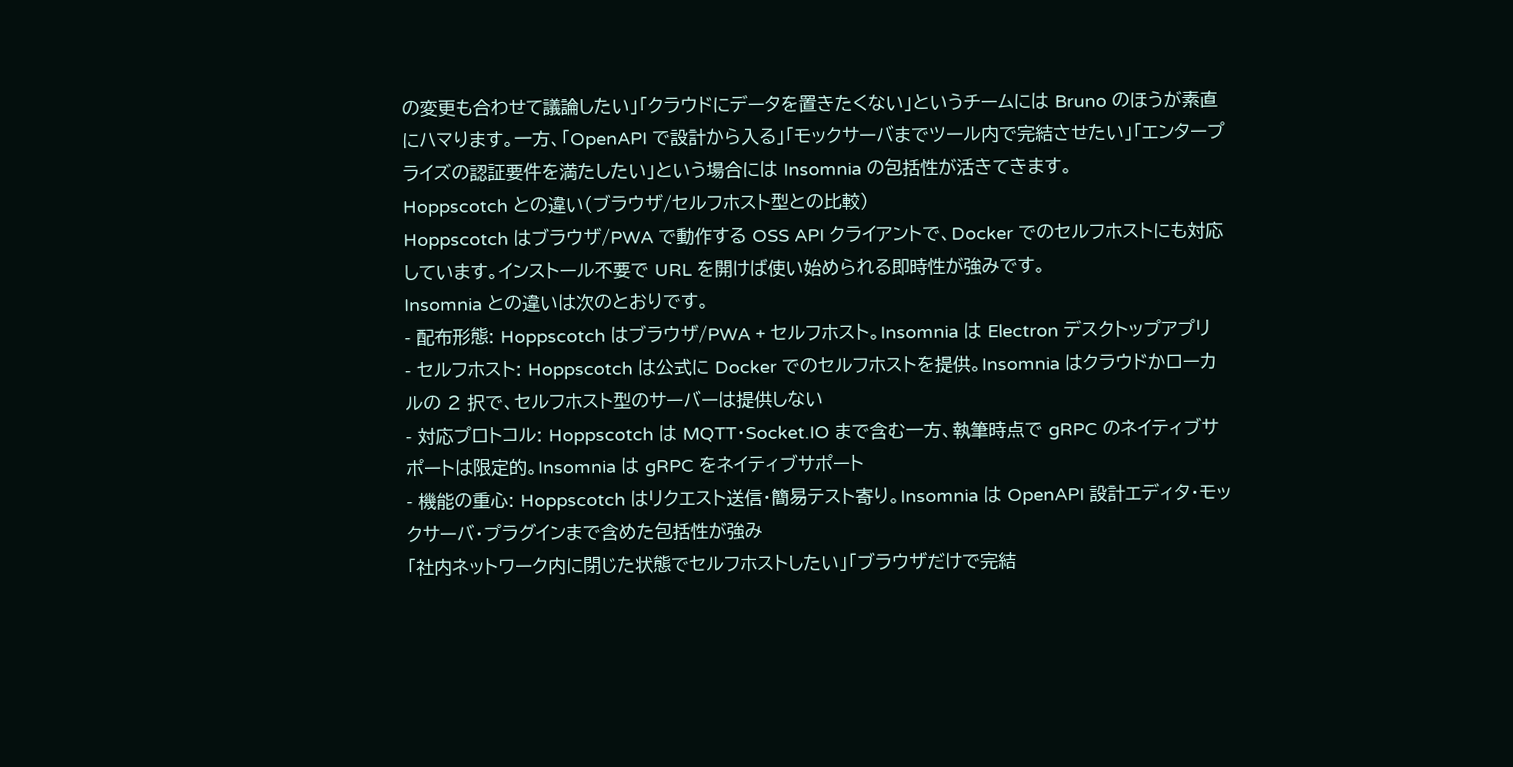の変更も合わせて議論したい」「クラウドにデータを置きたくない」というチームには Bruno のほうが素直にハマります。一方、「OpenAPI で設計から入る」「モックサーバまでツール内で完結させたい」「エンタープライズの認証要件を満たしたい」という場合には Insomnia の包括性が活きてきます。
Hoppscotch との違い(ブラウザ/セルフホスト型との比較)
Hoppscotch はブラウザ/PWA で動作する OSS API クライアントで、Docker でのセルフホストにも対応しています。インストール不要で URL を開けば使い始められる即時性が強みです。
Insomnia との違いは次のとおりです。
- 配布形態: Hoppscotch はブラウザ/PWA + セルフホスト。Insomnia は Electron デスクトップアプリ
- セルフホスト: Hoppscotch は公式に Docker でのセルフホストを提供。Insomnia はクラウドかローカルの 2 択で、セルフホスト型のサーバーは提供しない
- 対応プロトコル: Hoppscotch は MQTT・Socket.IO まで含む一方、執筆時点で gRPC のネイティブサポートは限定的。Insomnia は gRPC をネイティブサポート
- 機能の重心: Hoppscotch はリクエスト送信・簡易テスト寄り。Insomnia は OpenAPI 設計エディタ・モックサーバ・プラグインまで含めた包括性が強み
「社内ネットワーク内に閉じた状態でセルフホストしたい」「ブラウザだけで完結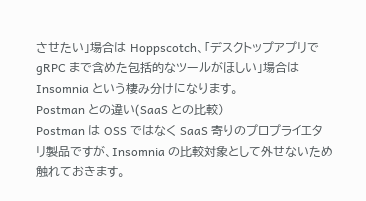させたい」場合は Hoppscotch、「デスクトップアプリで gRPC まで含めた包括的なツールがほしい」場合は Insomnia という棲み分けになります。
Postman との違い(SaaS との比較)
Postman は OSS ではなく SaaS 寄りのプロプライエタリ製品ですが、Insomnia の比較対象として外せないため触れておきます。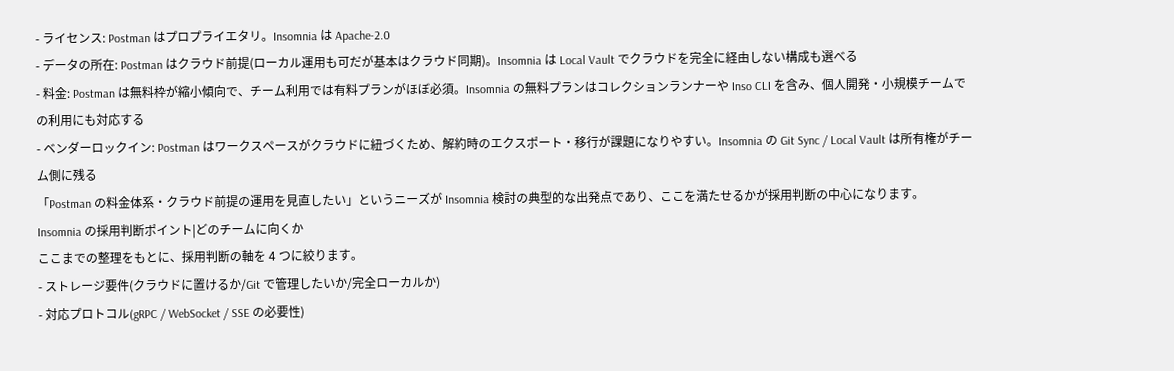- ライセンス: Postman はプロプライエタリ。Insomnia は Apache-2.0
- データの所在: Postman はクラウド前提(ローカル運用も可だが基本はクラウド同期)。Insomnia は Local Vault でクラウドを完全に経由しない構成も選べる
- 料金: Postman は無料枠が縮小傾向で、チーム利用では有料プランがほぼ必須。Insomnia の無料プランはコレクションランナーや Inso CLI を含み、個人開発・小規模チームでの利用にも対応する
- ベンダーロックイン: Postman はワークスペースがクラウドに紐づくため、解約時のエクスポート・移行が課題になりやすい。Insomnia の Git Sync / Local Vault は所有権がチーム側に残る
「Postman の料金体系・クラウド前提の運用を見直したい」というニーズが Insomnia 検討の典型的な出発点であり、ここを満たせるかが採用判断の中心になります。
Insomnia の採用判断ポイント|どのチームに向くか
ここまでの整理をもとに、採用判断の軸を 4 つに絞ります。
- ストレージ要件(クラウドに置けるか/Git で管理したいか/完全ローカルか)
- 対応プロトコル(gRPC / WebSocket / SSE の必要性)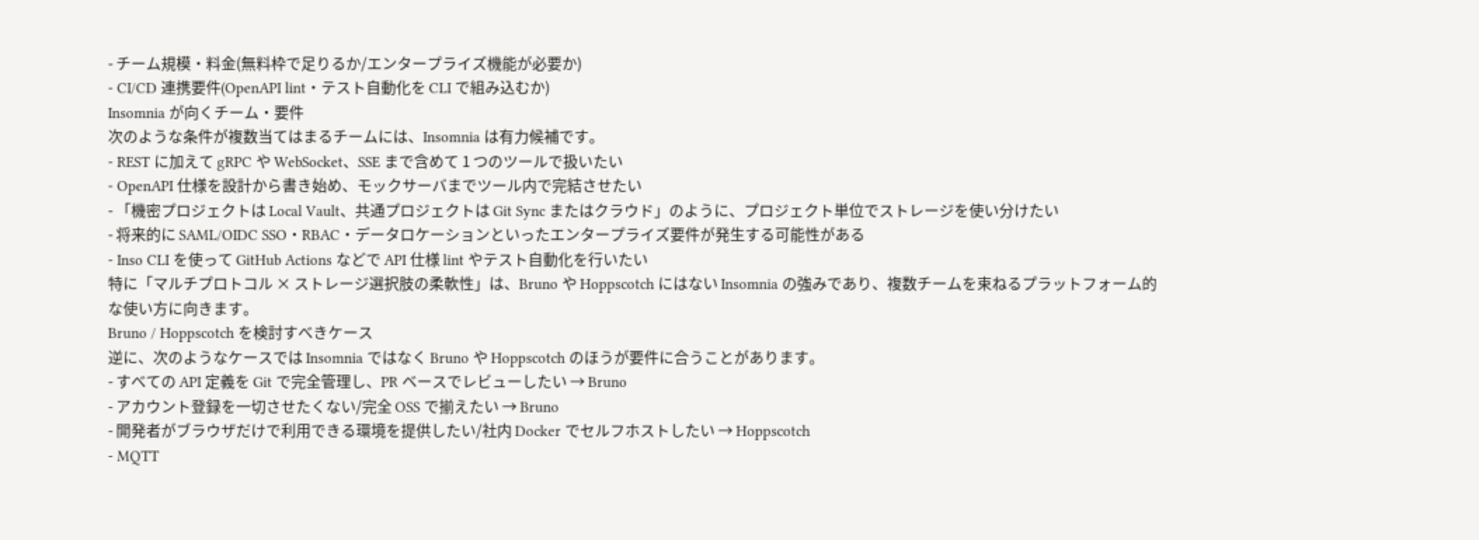- チーム規模・料金(無料枠で足りるか/エンタープライズ機能が必要か)
- CI/CD 連携要件(OpenAPI lint・テスト自動化を CLI で組み込むか)
Insomnia が向くチーム・要件
次のような条件が複数当てはまるチームには、Insomnia は有力候補です。
- REST に加えて gRPC や WebSocket、SSE まで含めて 1 つのツールで扱いたい
- OpenAPI 仕様を設計から書き始め、モックサーバまでツール内で完結させたい
- 「機密プロジェクトは Local Vault、共通プロジェクトは Git Sync またはクラウド」のように、プロジェクト単位でストレージを使い分けたい
- 将来的に SAML/OIDC SSO・RBAC・データロケーションといったエンタープライズ要件が発生する可能性がある
- Inso CLI を使って GitHub Actions などで API 仕様 lint やテスト自動化を行いたい
特に「マルチプロトコル × ストレージ選択肢の柔軟性」は、Bruno や Hoppscotch にはない Insomnia の強みであり、複数チームを束ねるプラットフォーム的な使い方に向きます。
Bruno / Hoppscotch を検討すべきケース
逆に、次のようなケースでは Insomnia ではなく Bruno や Hoppscotch のほうが要件に合うことがあります。
- すべての API 定義を Git で完全管理し、PR ベースでレビューしたい → Bruno
- アカウント登録を一切させたくない/完全 OSS で揃えたい → Bruno
- 開発者がブラウザだけで利用できる環境を提供したい/社内 Docker でセルフホストしたい → Hoppscotch
- MQTT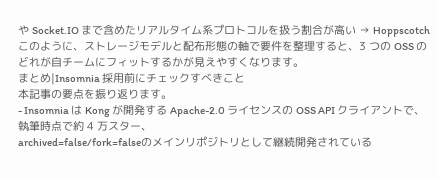や Socket.IO まで含めたリアルタイム系プロトコルを扱う割合が高い → Hoppscotch
このように、ストレージモデルと配布形態の軸で要件を整理すると、3 つの OSS のどれが自チームにフィットするかが見えやすくなります。
まとめ|Insomnia 採用前にチェックすべきこと
本記事の要点を振り返ります。
- Insomnia は Kong が開発する Apache-2.0 ライセンスの OSS API クライアントで、執筆時点で約 4 万スター、
archived=false/fork=falseのメインリポジトリとして継続開発されている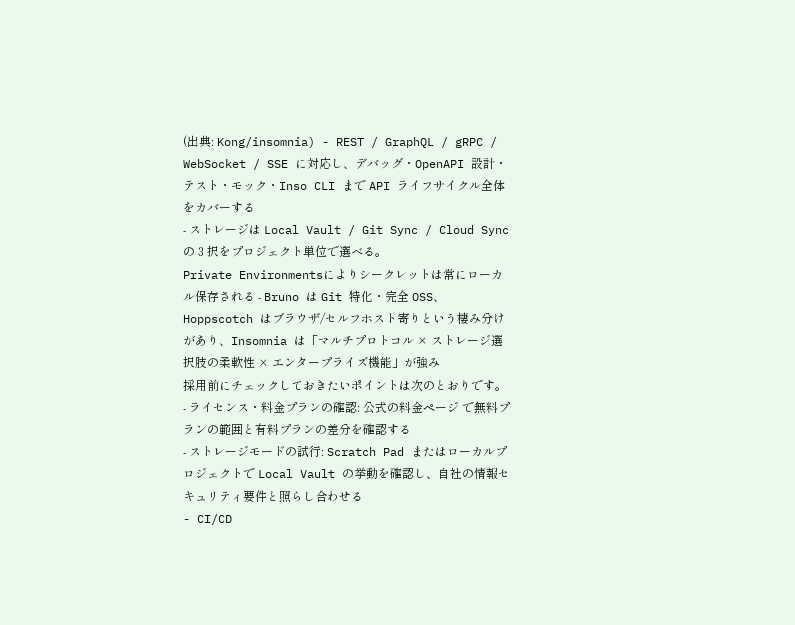(出典: Kong/insomnia) - REST / GraphQL / gRPC / WebSocket / SSE に対応し、デバッグ・OpenAPI 設計・テスト・モック・Inso CLI まで API ライフサイクル全体をカバーする
- ストレージは Local Vault / Git Sync / Cloud Sync の 3 択をプロジェクト単位で選べる。
Private Environmentsによりシークレットは常にローカル保存される - Bruno は Git 特化・完全 OSS、Hoppscotch はブラウザ/セルフホスト寄りという棲み分けがあり、Insomnia は「マルチプロトコル × ストレージ選択肢の柔軟性 × エンタープライズ機能」が強み
採用前にチェックしておきたいポイントは次のとおりです。
- ライセンス・料金プランの確認: 公式の料金ページ で無料プランの範囲と有料プランの差分を確認する
- ストレージモードの試行: Scratch Pad またはローカルプロジェクトで Local Vault の挙動を確認し、自社の情報セキュリティ要件と照らし合わせる
- CI/CD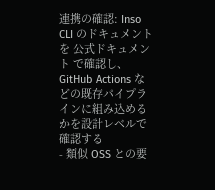連携の確認: Inso CLI のドキュメントを 公式ドキュメント で確認し、GitHub Actions などの既存パイプラインに組み込めるかを設計レベルで確認する
- 類似 OSS との要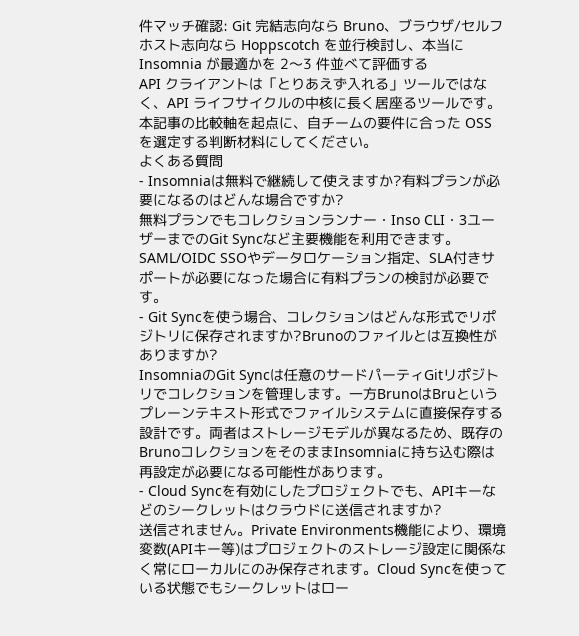件マッチ確認: Git 完結志向なら Bruno、ブラウザ/セルフホスト志向なら Hoppscotch を並行検討し、本当に Insomnia が最適かを 2〜3 件並べて評価する
API クライアントは「とりあえず入れる」ツールではなく、API ライフサイクルの中核に長く居座るツールです。本記事の比較軸を起点に、自チームの要件に合った OSS を選定する判断材料にしてください。
よくある質問
- Insomniaは無料で継続して使えますか?有料プランが必要になるのはどんな場合ですか?
無料プランでもコレクションランナー・Inso CLI・3ユーザーまでのGit Syncなど主要機能を利用できます。SAML/OIDC SSOやデータロケーション指定、SLA付きサポートが必要になった場合に有料プランの検討が必要です。
- Git Syncを使う場合、コレクションはどんな形式でリポジトリに保存されますか?Brunoのファイルとは互換性がありますか?
InsomniaのGit Syncは任意のサードパーティGitリポジトリでコレクションを管理します。一方BrunoはBruというプレーンテキスト形式でファイルシステムに直接保存する設計です。両者はストレージモデルが異なるため、既存のBrunoコレクションをそのままInsomniaに持ち込む際は再設定が必要になる可能性があります。
- Cloud Syncを有効にしたプロジェクトでも、APIキーなどのシークレットはクラウドに送信されますか?
送信されません。Private Environments機能により、環境変数(APIキー等)はプロジェクトのストレージ設定に関係なく常にローカルにのみ保存されます。Cloud Syncを使っている状態でもシークレットはロー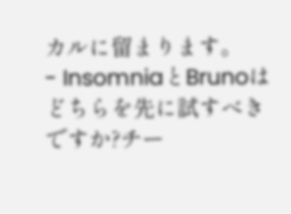カルに留まります。
- InsomniaとBrunoはどちらを先に試すべきですか?チー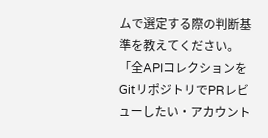ムで選定する際の判断基準を教えてください。
「全APIコレクションをGitリポジトリでPRレビューしたい・アカウント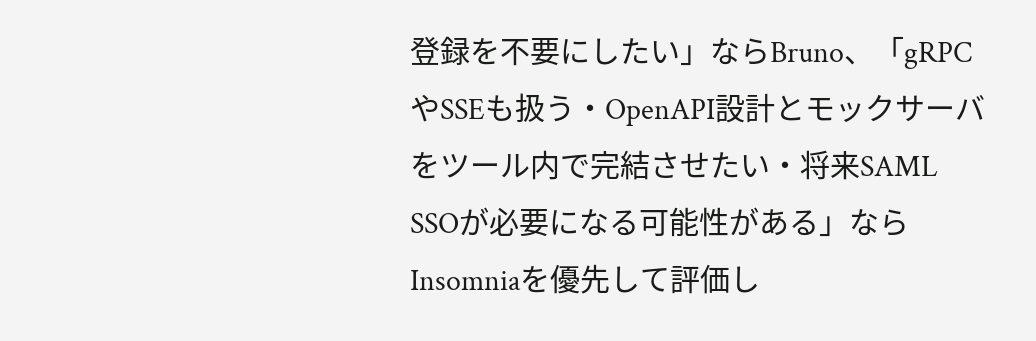登録を不要にしたい」ならBruno、「gRPCやSSEも扱う・OpenAPI設計とモックサーバをツール内で完結させたい・将来SAML SSOが必要になる可能性がある」ならInsomniaを優先して評価し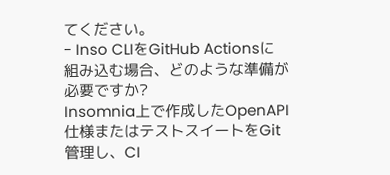てください。
- Inso CLIをGitHub Actionsに組み込む場合、どのような準備が必要ですか?
Insomnia上で作成したOpenAPI仕様またはテストスイートをGit管理し、CI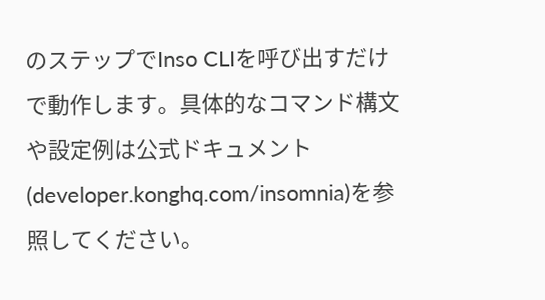のステップでInso CLIを呼び出すだけで動作します。具体的なコマンド構文や設定例は公式ドキュメント(developer.konghq.com/insomnia)を参照してください。